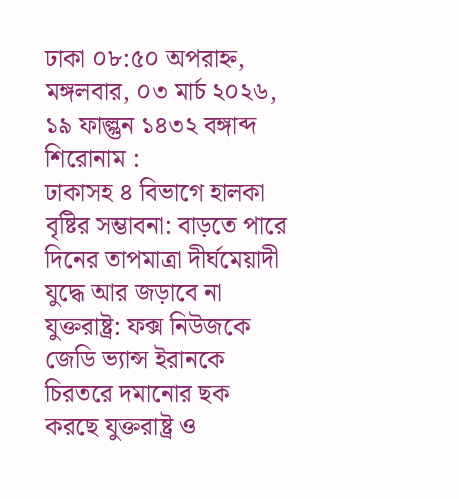ঢাকা ০৮:৫০ অপরাহ্ন, মঙ্গলবার, ০৩ মার্চ ২০২৬, ১৯ ফাল্গুন ১৪৩২ বঙ্গাব্দ
শিরোনাম :
ঢাকাসহ ৪ বিভাগে হালকা বৃষ্টির সম্ভাবনা: বাড়তে পারে দিনের তাপমাত্রা দীর্ঘমেয়াদী যুদ্ধে আর জড়াবে না যুক্তরাষ্ট্র: ফক্স নিউজকে জেডি ভ্যান্স ইরানকে চিরতরে দমানোর ছক করছে যুক্তরাষ্ট্র ও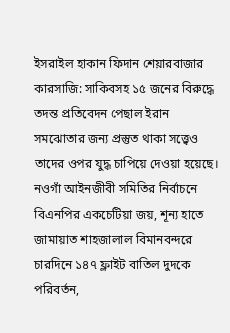ইসরাইল হাকান ফিদান শেয়ারবাজার কারসাজি: সাকিবসহ ১৫ জনের বিরুদ্ধে তদন্ত প্রতিবেদন পেছাল ইরান সমঝোতার জন্য প্রস্তুত থাকা সত্ত্বেও তাদের ওপর যুদ্ধ চাপিয়ে দেওয়া হয়েছে। নওগাঁ আইনজীবী সমিতির নির্বাচনে বিএনপির একচেটিয়া জয়, শূন্য হাতে জামায়াত শাহজালাল বিমানবন্দরে চারদিনে ১৪৭ ফ্লাইট বাতিল দুদকে পরিবর্তন,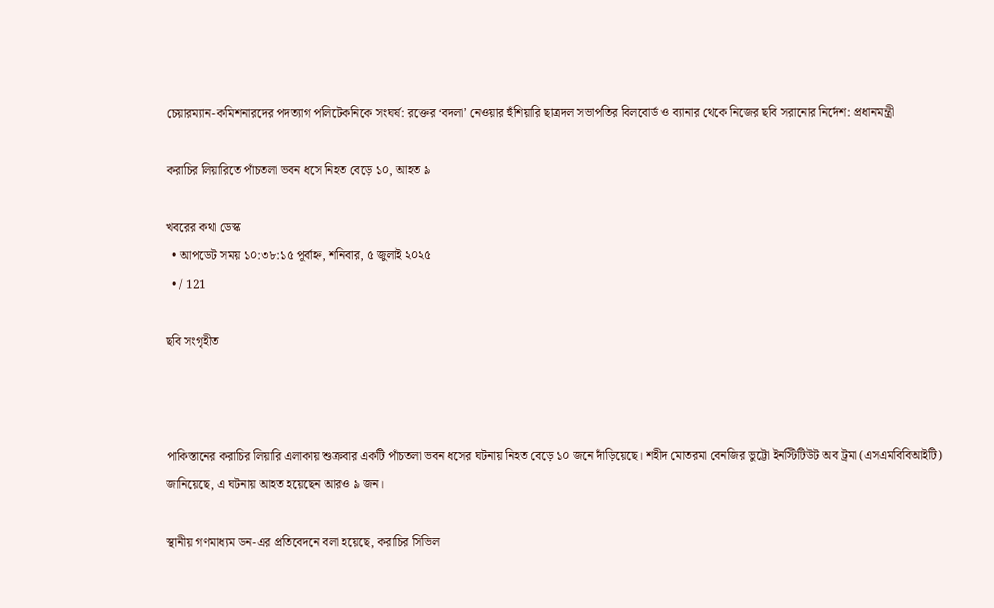চেয়ারম্যান-কমিশনারদের পদত্যাগ পলিটেকনিকে সংঘর্ষ: রক্তের ‘বদলা’ নেওয়ার হুঁশিয়ারি ছাত্রদল সভাপতির বিলবোর্ড ও ব্যানার থেকে নিজের ছবি সরানোর নির্দেশ: প্রধানমন্ত্রী

করাচির লিয়ারিতে পাঁচতলা ভবন ধসে নিহত বেড়ে ১০, আহত ৯

খবরের কথা ডেস্ক
  • আপডেট সময় ১০:৩৮:১৫ পূর্বাহ্ন, শনিবার, ৫ জুলাই ২০২৫
  • / 121

ছবি সংগৃহীত



পাকিস্তানের করাচির লিয়ারি এলাকায় শুক্রবার একটি পাঁচতলা ভবন ধসের ঘটনায় নিহত বেড়ে ১০ জনে দাঁড়িয়েছে। শহীদ মোতরমা বেনজির ভুট্টো ইনস্টিটিউট অব ট্রমা (এসএমবিবিআইটি) জানিয়েছে, এ ঘটনায় আহত হয়েছেন আরও ৯ জন।

স্থানীয় গণমাধ্যম ডন-এর প্রতিবেদনে বলা হয়েছে, করাচির সিভিল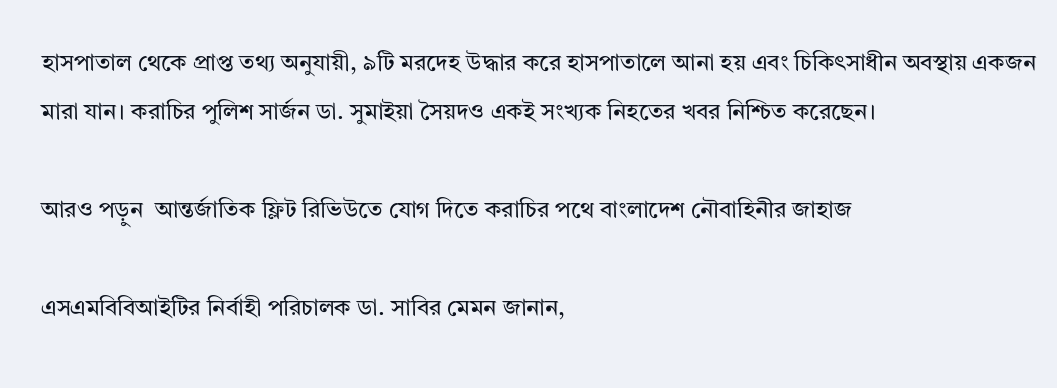হাসপাতাল থেকে প্রাপ্ত তথ্য অনুযায়ী, ৯টি মরদেহ উদ্ধার করে হাসপাতালে আনা হয় এবং চিকিৎসাধীন অবস্থায় একজন মারা যান। করাচির পুলিশ সার্জন ডা. সুমাইয়া সৈয়দও একই সংখ্যক নিহতের খবর নিশ্চিত করেছেন।

আরও পড়ুন  আন্তর্জাতিক ফ্লিট রিভিউতে যোগ দিতে করাচির পথে বাংলাদেশ নৌবাহিনীর জাহাজ

এসএমবিবিআইটির নির্বাহী পরিচালক ডা. সাবির মেমন জানান,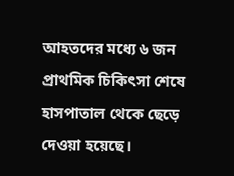আহতদের মধ্যে ৬ জন প্রাথমিক চিকিৎসা শেষে হাসপাতাল থেকে ছেড়ে দেওয়া হয়েছে।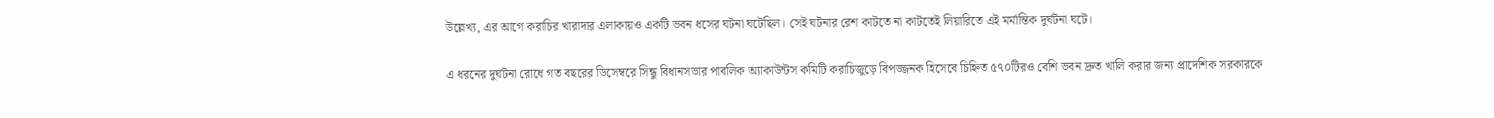উল্লেখ্য, এর আগে করাচির খারাদার এলাকায়ও একটি ভবন ধসের ঘটনা ঘটেছিল। সেই ঘটনার রেশ কাটতে না কাটতেই লিয়ারিতে এই মর্মান্তিক দুর্ঘটনা ঘটে।

এ ধরনের দুর্ঘটনা রোধে গত বছরের ডিসেম্বরে সিন্ধু বিধানসভার পাবলিক অ্যাকাউন্টস কমিটি করাচিজুড়ে বিপজ্জনক হিসেবে চিহ্নিত ৫৭০টিরও বেশি ভবন দ্রুত খালি করার জন্য প্রাদেশিক সরকারকে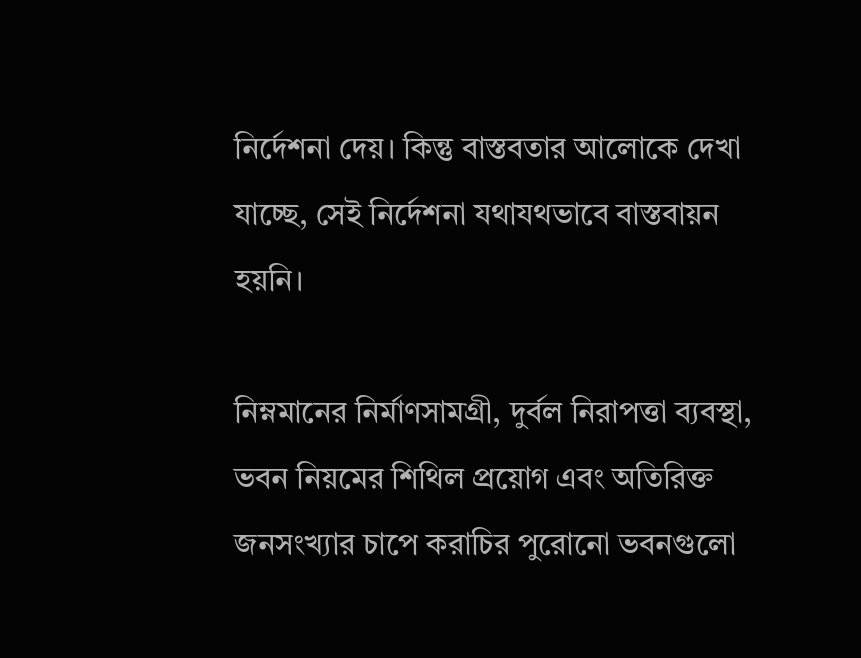নির্দেশনা দেয়। কিন্তু বাস্তবতার আলোকে দেখা যাচ্ছে, সেই নির্দেশনা যথাযথভাবে বাস্তবায়ন হয়নি।

নিম্নমানের নির্মাণসামগ্রী, দুর্বল নিরাপত্তা ব্যবস্থা, ভবন নিয়মের শিথিল প্রয়োগ এবং অতিরিক্ত জনসংখ্যার চাপে করাচির পুরোনো ভবনগুলো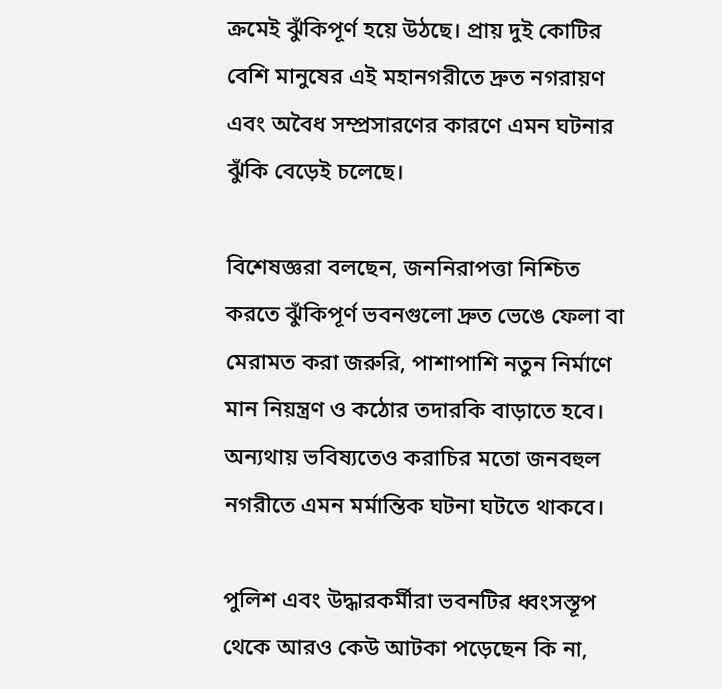ক্রমেই ঝুঁকিপূর্ণ হয়ে উঠছে। প্রায় দুই কোটির বেশি মানুষের এই মহানগরীতে দ্রুত নগরায়ণ এবং অবৈধ সম্প্রসারণের কারণে এমন ঘটনার ঝুঁকি বেড়েই চলেছে।

বিশেষজ্ঞরা বলছেন, জননিরাপত্তা নিশ্চিত করতে ঝুঁকিপূর্ণ ভবনগুলো দ্রুত ভেঙে ফেলা বা মেরামত করা জরুরি, পাশাপাশি নতুন নির্মাণে মান নিয়ন্ত্রণ ও কঠোর তদারকি বাড়াতে হবে। অন্যথায় ভবিষ্যতেও করাচির মতো জনবহুল নগরীতে এমন মর্মান্তিক ঘটনা ঘটতে থাকবে।

পুলিশ এবং উদ্ধারকর্মীরা ভবনটির ধ্বংসস্তূপ থেকে আরও কেউ আটকা পড়েছেন কি না,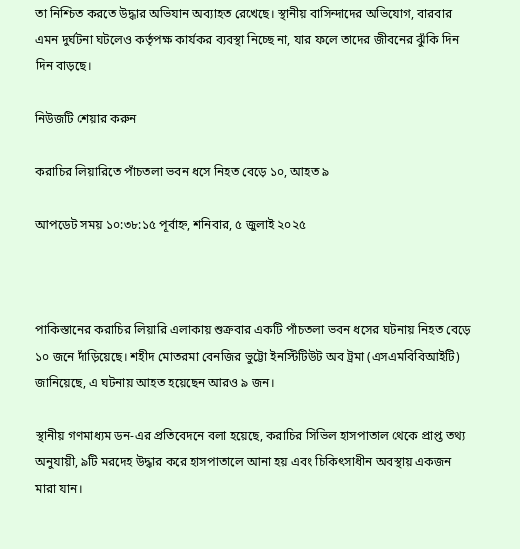তা নিশ্চিত করতে উদ্ধার অভিযান অব্যাহত রেখেছে। স্থানীয় বাসিন্দাদের অভিযোগ, বারবার এমন দুর্ঘটনা ঘটলেও কর্তৃপক্ষ কার্যকর ব্যবস্থা নিচ্ছে না, যার ফলে তাদের জীবনের ঝুঁকি দিন দিন বাড়ছে।

নিউজটি শেয়ার করুন

করাচির লিয়ারিতে পাঁচতলা ভবন ধসে নিহত বেড়ে ১০, আহত ৯

আপডেট সময় ১০:৩৮:১৫ পূর্বাহ্ন, শনিবার, ৫ জুলাই ২০২৫



পাকিস্তানের করাচির লিয়ারি এলাকায় শুক্রবার একটি পাঁচতলা ভবন ধসের ঘটনায় নিহত বেড়ে ১০ জনে দাঁড়িয়েছে। শহীদ মোতরমা বেনজির ভুট্টো ইনস্টিটিউট অব ট্রমা (এসএমবিবিআইটি) জানিয়েছে, এ ঘটনায় আহত হয়েছেন আরও ৯ জন।

স্থানীয় গণমাধ্যম ডন-এর প্রতিবেদনে বলা হয়েছে, করাচির সিভিল হাসপাতাল থেকে প্রাপ্ত তথ্য অনুযায়ী, ৯টি মরদেহ উদ্ধার করে হাসপাতালে আনা হয় এবং চিকিৎসাধীন অবস্থায় একজন মারা যান।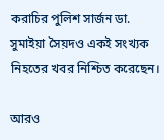করাচির পুলিশ সার্জন ডা. সুমাইয়া সৈয়দও একই সংখ্যক নিহতের খবর নিশ্চিত করেছেন।

আরও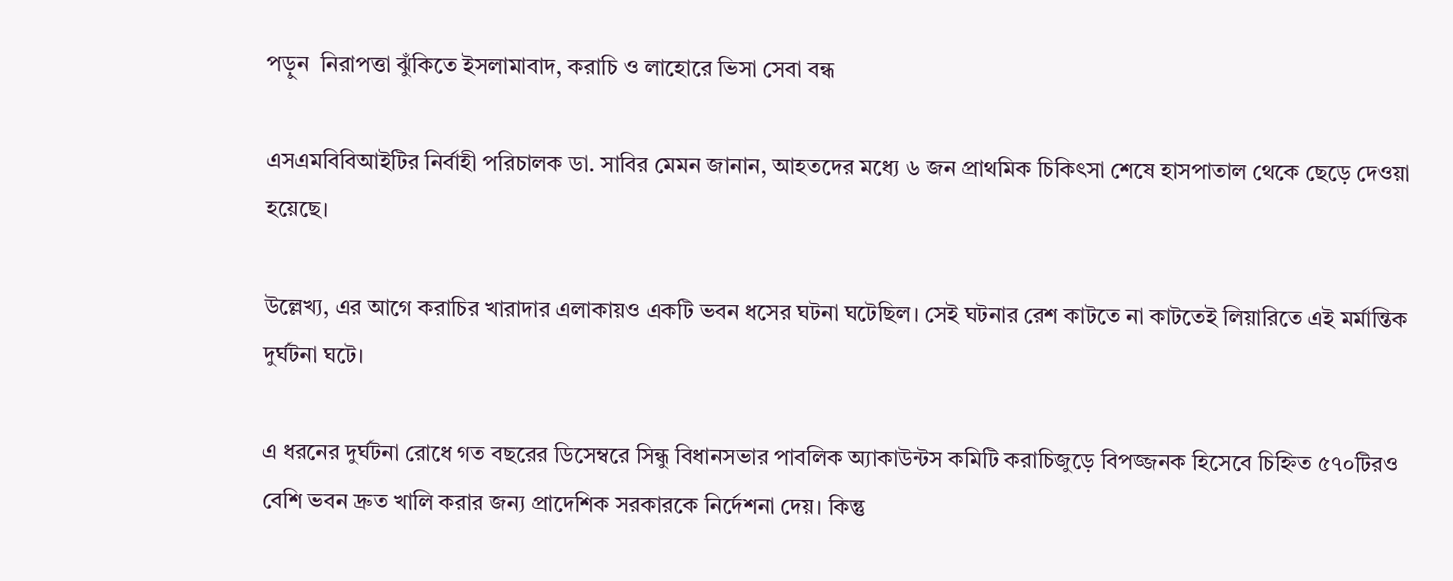পড়ুন  নিরাপত্তা ঝুঁকিতে ইসলামাবাদ, করাচি ও লাহোরে ভিসা সেবা বন্ধ

এসএমবিবিআইটির নির্বাহী পরিচালক ডা. সাবির মেমন জানান, আহতদের মধ্যে ৬ জন প্রাথমিক চিকিৎসা শেষে হাসপাতাল থেকে ছেড়ে দেওয়া হয়েছে।

উল্লেখ্য, এর আগে করাচির খারাদার এলাকায়ও একটি ভবন ধসের ঘটনা ঘটেছিল। সেই ঘটনার রেশ কাটতে না কাটতেই লিয়ারিতে এই মর্মান্তিক দুর্ঘটনা ঘটে।

এ ধরনের দুর্ঘটনা রোধে গত বছরের ডিসেম্বরে সিন্ধু বিধানসভার পাবলিক অ্যাকাউন্টস কমিটি করাচিজুড়ে বিপজ্জনক হিসেবে চিহ্নিত ৫৭০টিরও বেশি ভবন দ্রুত খালি করার জন্য প্রাদেশিক সরকারকে নির্দেশনা দেয়। কিন্তু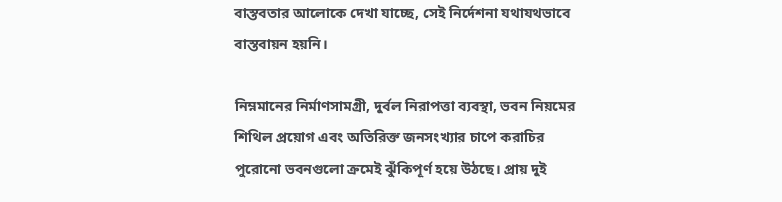বাস্তবতার আলোকে দেখা যাচ্ছে, সেই নির্দেশনা যথাযথভাবে বাস্তবায়ন হয়নি।

নিম্নমানের নির্মাণসামগ্রী, দুর্বল নিরাপত্তা ব্যবস্থা, ভবন নিয়মের শিথিল প্রয়োগ এবং অতিরিক্ত জনসংখ্যার চাপে করাচির পুরোনো ভবনগুলো ক্রমেই ঝুঁকিপূর্ণ হয়ে উঠছে। প্রায় দুই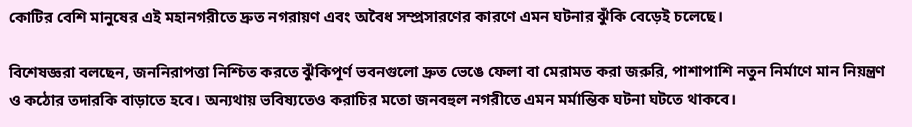কোটির বেশি মানুষের এই মহানগরীতে দ্রুত নগরায়ণ এবং অবৈধ সম্প্রসারণের কারণে এমন ঘটনার ঝুঁকি বেড়েই চলেছে।

বিশেষজ্ঞরা বলছেন, জননিরাপত্তা নিশ্চিত করতে ঝুঁকিপূর্ণ ভবনগুলো দ্রুত ভেঙে ফেলা বা মেরামত করা জরুরি, পাশাপাশি নতুন নির্মাণে মান নিয়ন্ত্রণ ও কঠোর তদারকি বাড়াতে হবে। অন্যথায় ভবিষ্যতেও করাচির মতো জনবহুল নগরীতে এমন মর্মান্তিক ঘটনা ঘটতে থাকবে।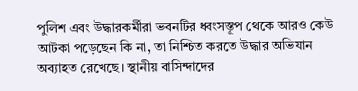পুলিশ এবং উদ্ধারকর্মীরা ভবনটির ধ্বংসস্তূপ থেকে আরও কেউ আটকা পড়েছেন কি না, তা নিশ্চিত করতে উদ্ধার অভিযান অব্যাহত রেখেছে। স্থানীয় বাসিন্দাদের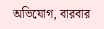অভিযোগ, বারবার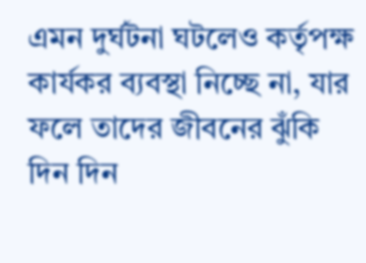এমন দুর্ঘটনা ঘটলেও কর্তৃপক্ষ কার্যকর ব্যবস্থা নিচ্ছে না, যার ফলে তাদের জীবনের ঝুঁকি দিন দিন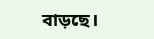বাড়ছে।